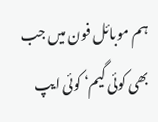ہم موبائل فون میں جب بھی کوئی گیم‘ کوئی ایپ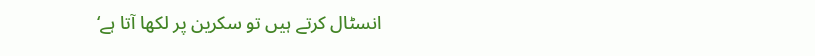انسٹال کرتے ہیں تو سکرین پر لکھا آتا ہے‘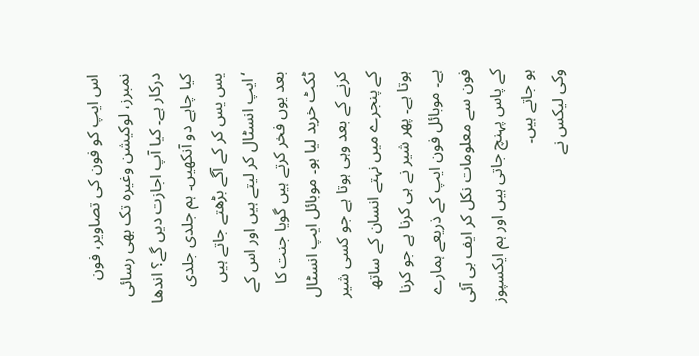اس ایپ کو فون کی تصاویر، فون نمبرز، لوکیشن وغیرہ تک بھی رسائی درکار ہے۔ کیا آپ اجازت دیں گے؟ اندھا کیا چاہے دو آنکھیں۔ ہم جلدی جلدی یس یس کر کے آگے بڑھتے جاتے ہیں ‘ایپ انسٹال کر لیتے ہیں اور اس کے بعد یوں فخر کرتے ہیں گویا جنت کا ٹکٹ خرید لیا ہو۔ موبائل ایپ انسٹال کرنے کے بعد وہی ہوتا ہے جو کسی شیر کے پنجرے میں نہتے انسان کے ساتھ ہوتا ہے۔ پھر شیر نے ہی کرنا ہے جو کرنا ہے۔ موبائل فون ایپ کے ذریعے ہمارے فون سے معلومات نکل کر ایف بی آئی کے پاس پہنچ جاتی ہیں اور ہم ایکسپوز ہو جاتے ہیں۔
وکی لیکس نے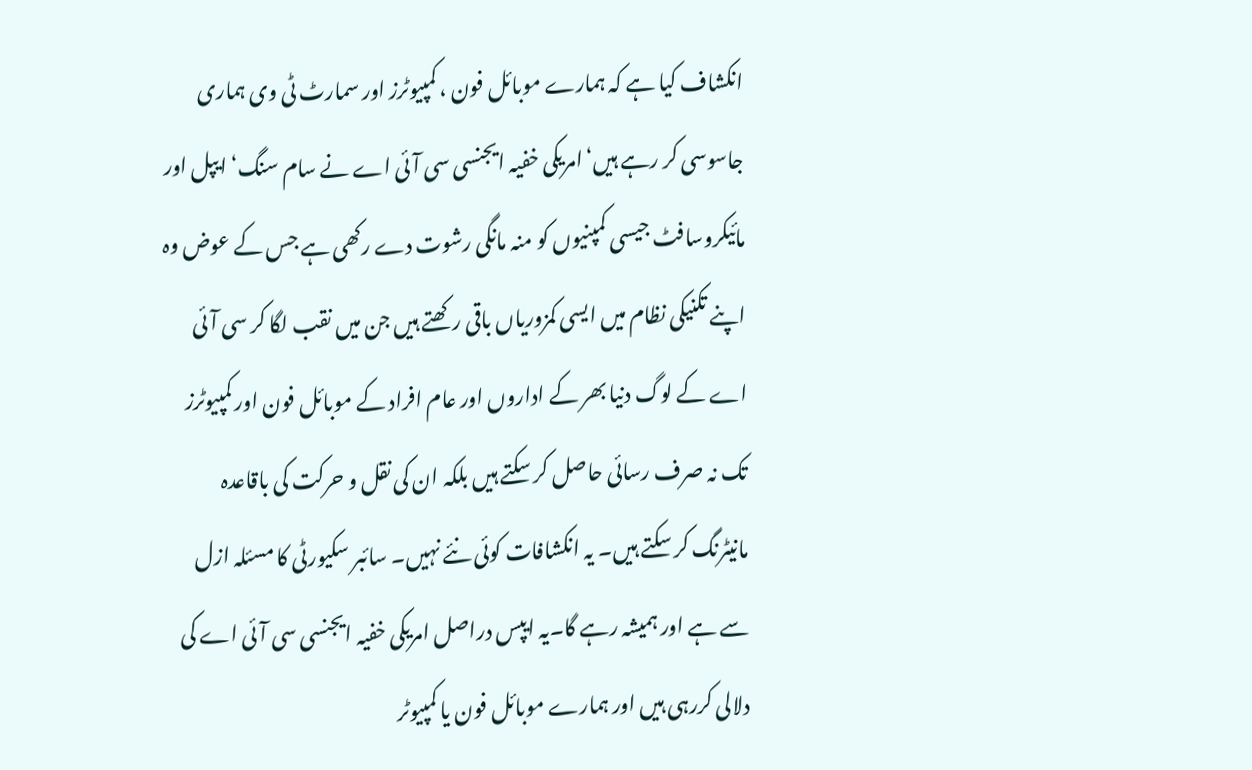انکشاف کیا ہے کہ ہمارے موبائل فون ، کمپیوٹرز اور سمارٹ ٹی وی ہماری جاسوسی کر رہے ہیں‘امریکی خفیہ ایجنسی سی آئی اے نے سام سنگ‘ ایپل اور مائیکروسافٹ جیسی کمپنیوں کو منہ مانگی رشوت دے رکھی ہے جس کے عوض وہ اپنے تکنیکی نظام میں ایسی کمزوریاں باقی رکھتے ہیں جن میں نقب لگا کر سی آئی اے کے لوگ دنیا بھر کے اداروں اور عام افراد کے موبائل فون اور کمپیوٹرز تک نہ صرف رسائی حاصل کر سکتے ہیں بلکہ ان کی نقل و حرکت کی باقاعدہ مانیٹرنگ کر سکتے ہیں۔ یہ انکشافات کوئی نئے نہیں۔ سائبر سکیورٹی کا مسئلہ ازل سے ہے اور ہمیشہ رہے گا۔یہ ایپس دراصل امریکی خفیہ ایجنسی سی آئی اے کی دلالی کررہی ہیں اور ہمارے موبائل فون یا کمپیوٹر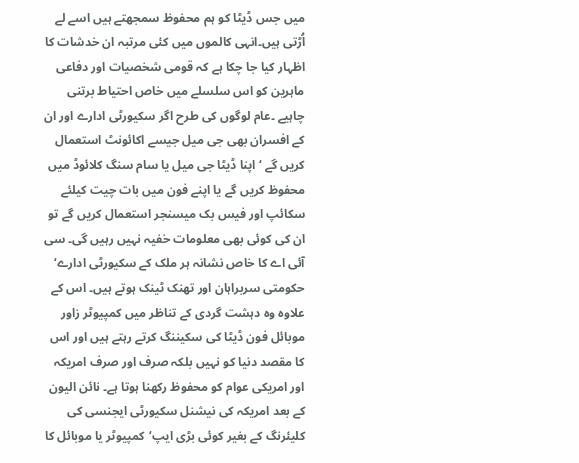میں جس ڈیٹا کو ہم محفوظ سمجھتے ہیں اسے لے اُڑتی ہیں۔انہی کالموں میں کئی مرتبہ ان خدشات کا اظہار کیا جا چکا ہے کہ قومی شخصیات اور دفاعی ماہرین کو اس سلسلے میں خاص احتیاط برتنی چاہیے ۔عام لوگوں کی طرح اگر سکیورٹی ادارے اور ان کے افسران بھی جی میل جیسے اکائونٹ استعمال کریں گے ‘ اپنا ڈیٹا جی میل یا سام سنگ کلائوڈ میں محفوظ کریں گے یا اپنے فون میں بات چیت کیلئے سکائپ اور فیس بک میسنجر استعمال کریں گے تو ان کی کوئی بھی معلومات خفیہ نہیں رہیں گی۔ سی آئی اے کا خاص نشانہ ہر ملک کے سکیورٹی ادارے‘ حکومتی سربراہان اور تھنک ٹینک ہوتے ہیں۔ اس کے علاوہ وہ دہشت گردی کے تناظر میں کمپیوٹر زاور موبائل فون ڈیٹا کی سکیننگ کرتے رہتے ہیں اور اس کا مقصد دنیا کو نہیں بلکہ صرف اور صرف امریکہ اور امریکی عوام کو محفوظ رکھنا ہوتا ہے۔ نائن الیون کے بعد امریکہ کی نیشنل سکیورٹی ایجنسی کی کلیئرنگ کے بغیر کوئی بڑی ایپ‘کمپیوٹر یا موبائل کا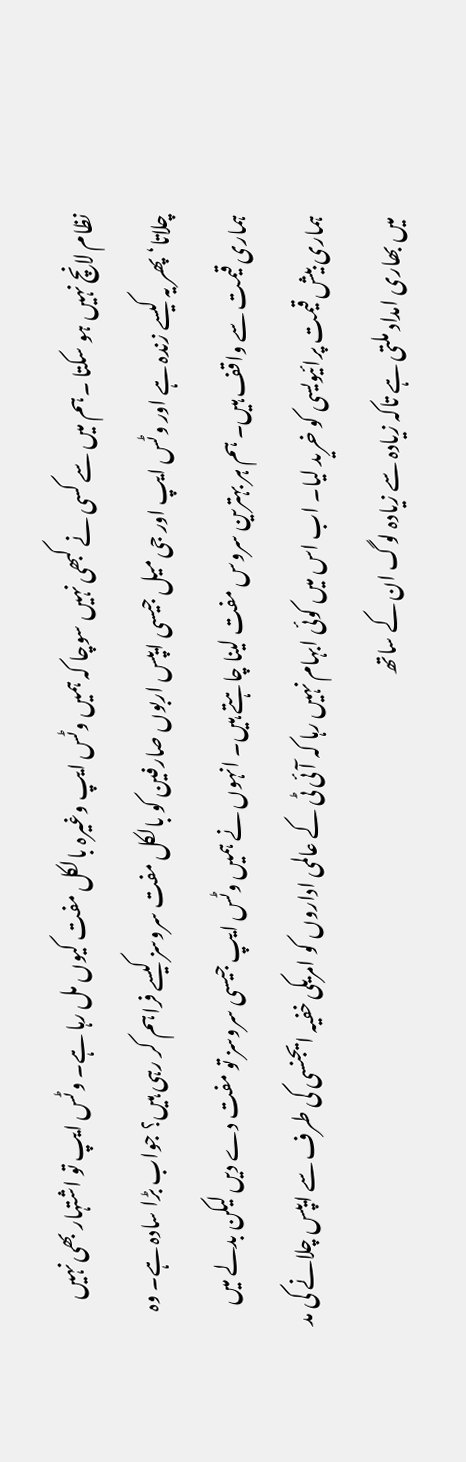نظام لانچ نہیں ہو سکتا ۔ہم میں سے کسی نے کبھی نہیں سوچا کہ ہمیں وٹس ایپ وغیرہ بالکل مفت کیوں مل رہا ہے۔ وٹس ایپ تو اشتہار بھی نہیں چلاتا‘ پھر یہ کیسے زندہ ہے اور وٹس ایپ اور جی میل جیسی ایپس اربوں صارفین کو بالکل مفت سروسز کیسے فراہم کر رہی ہیں؟ جواب بڑا سادہ ہے۔ وہ ہماری قیمت سے واقف ہیں۔ ہم ہر بہترین سروس مفت لینا چاہتے ہیں۔ انہوں نے ہمیں وٹس ایپ جیسی سروسز تو مفت دے دیں لیکن بدلے میں ہماری بیش قیمت پرائیویسی کو خرید لیا۔ اب اس میں کوئی ابہام نہیں رہا کہ آئی ٹی کے عالمی اداروں کو امریکی خفیہ ایجنسی کی طرف سے ایپس چلانے کی مد میں بھاری امداد ملتی ہے تاکہ زیادہ سے زیادہ لوگ ان کے ساتھ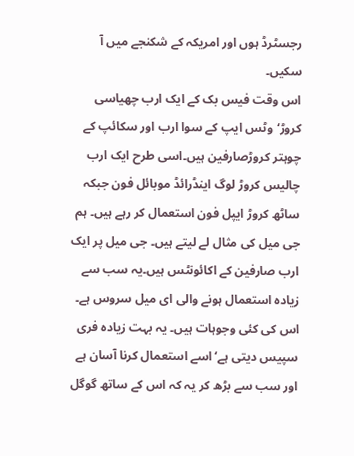رجسٹرڈ ہوں اور امریکہ کے شکنجے میں آ سکیں۔
اس وقت فیس بک کے ایک ارب چھیاسی کروڑ‘وٹس ایپ کے سوا ارب اور سکائپ کے چوہتر کروڑصارفین ہیں۔اسی طرح ایک ارب چالیس کروڑ لوگ اینڈرائڈ موبائل فون جبکہ ساٹھ کروڑ ایپل فون استعمال کر رہے ہیں۔ ہم جی میل کی مثال لے لیتے ہیں۔ جی میل پر ایک ارب صارفین کے اکائونٹس ہیں۔یہ سب سے زیادہ استعمال ہونے والی ای میل سروس ہے۔ اس کی کئی وجوہات ہیں۔ یہ بہت زیادہ فری سپیس دیتی ہے‘ اسے استعمال کرنا آسان ہے اور سب سے بڑھ کر یہ کہ اس کے ساتھ گوگل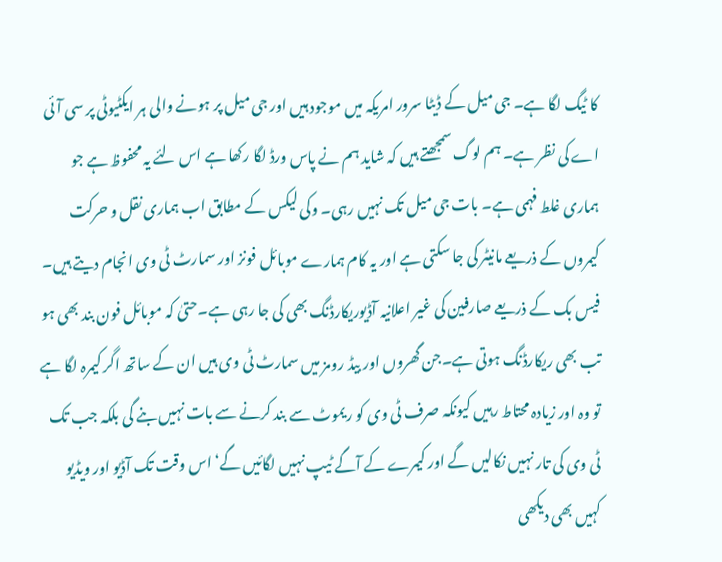کا ٹیگ لگا ہے۔ جی میل کے ڈیٹا سرور امریکہ میں موجود ہیں اور جی میل پر ہونے والی ہر ایکٹیوٹی پر سی آئی اے کی نظر ہے۔ ہم لوگ سمجھتے ہیں کہ شاید ہم نے پاس ورڈ لگا رکھا ہے اس لئے یہ محفوظ ہے جو ہماری غلط فہمی ہے۔ بات جی میل تک نہیں رہی۔ وکی لیکس کے مطابق اب ہماری نقل و حرکت کیمروں کے ذریعے مانیٹر کی جا سکتی ہے اور یہ کام ہمارے موبائل فونز اور سمارٹ ٹی وی انجام دیتے ہیں۔ فیس بک کے ذریعے صارفین کی غیر اعلانیہ آڈیوریکارڈنگ بھی کی جا رہی ہے۔حتیٰ کہ موبائل فون بند بھی ہو تب بھی ریکارڈنگ ہوتی ہے۔جن گھروں اور بیڈ رومز میں سمارٹ ٹی وی ہیں ان کے ساتھ اگر کیمرہ لگا ہے تو وہ اور زیادہ محتاط رہیں کیونکہ صرف ٹی وی کو ریموٹ سے بند کرنے سے بات نہیں بنے گی بلکہ جب تک ٹی وی کی تار نہیں نکالیں گے اور کیمرے کے آگے ٹیپ نہیں لگائیں گے‘ اس وقت تک آڈیو اور ویڈیو کہیں بھی دیکھی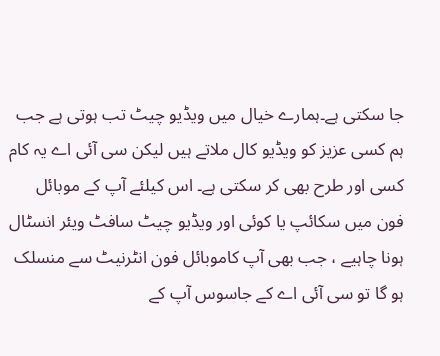جا سکتی ہے۔ہمارے خیال میں ویڈیو چیٹ تب ہوتی ہے جب ہم کسی عزیز کو ویڈیو کال ملاتے ہیں لیکن سی آئی اے یہ کام کسی اور طرح بھی کر سکتی ہے۔ اس کیلئے آپ کے موبائل فون میں سکائپ یا کوئی اور ویڈیو چیٹ سافٹ ویئر انسٹال ہونا چاہیے ، جب بھی آپ کاموبائل فون انٹرنیٹ سے منسلک ہو گا تو سی آئی اے کے جاسوس آپ کے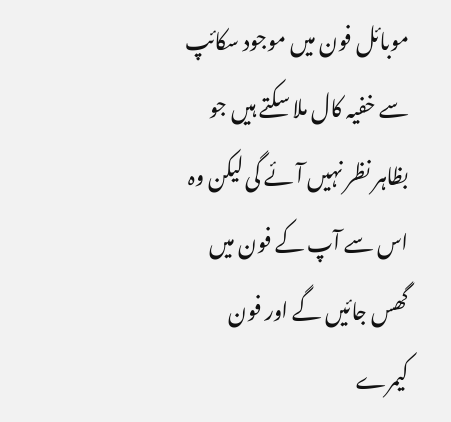موبائل فون میں موجود سکائپ سے خفیہ کال ملا سکتے ہیں جو بظاہر نظر نہیں آئے گی لیکن وہ اس سے آپ کے فون میں گھس جائیں گے اور فون کیمرے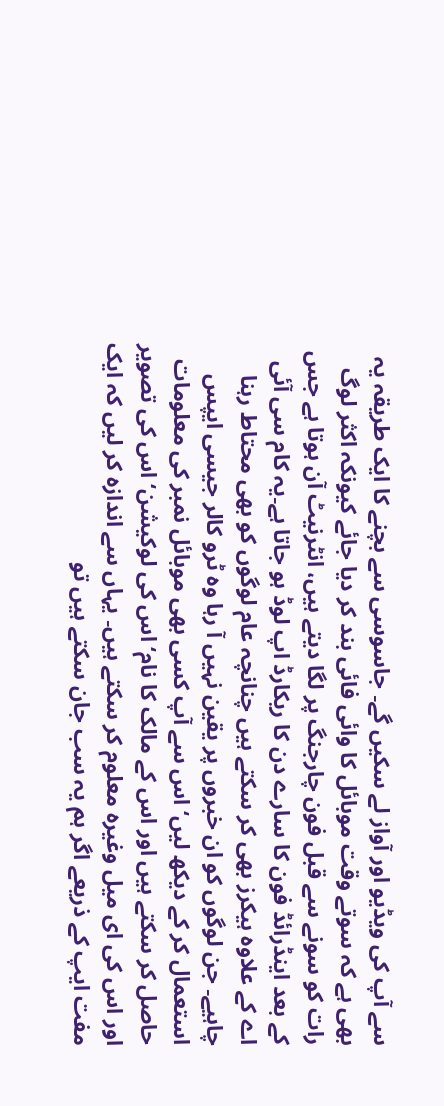سے آپ کی ویڈیو اور آواز لے سکیں گے۔ جاسوسی سے بچنے کا ایک طریقہ یہ بھی ہے کہ سوتے وقت موبائل کا وائی فائی بند کر دیا جائے کیونکہ اکثر لوگ رات کو سونے سے قبل فون چارجنگ پر لگا دیتے ہیں، انٹرنیٹ آن ہوتا ہے جس کے بعد اینڈرائڈ فون کا سارے دن کا ریکارڈ اپ لوڈ ہو جاتا ہے۔یہ کام سی آئی اے کے علاوہ ہیکرز بھی کر سکتے ہیں چنانچہ عام لوگوں کو بھی محتاط رہنا چاہیے۔ جن لوگوں کو ان خبروں پر یقین نہیں آ رہا وہ ٹرو کالر جیسی ایپس استعمال کر کے دیکھ لیں‘ اس سے آپ کسی بھی موبائل نمبر کی معلومات حاصل کر سکتے ہیں اور اس کے مالک کا نام‘ اس کی لوکیشن‘ اس کی تصویر اور اس کی ای میل وغیرہ معلوم کر سکتے ہیں۔ یہاں سے اندازہ کر لیں کہ ایک مفت ایپ کے ذریعے اگر ہم یہ سب جان سکتے ہیں تو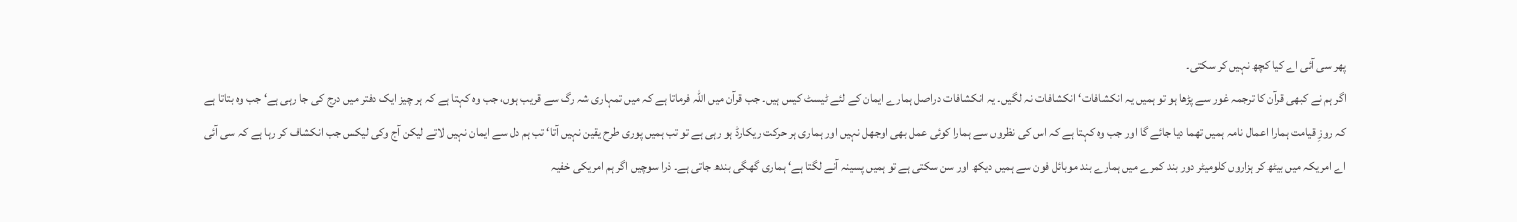پھر سی آئی اے کیا کچھ نہیں کر سکتی۔
اگر ہم نے کبھی قرآن کا ترجمہ غور سے پڑھا ہو تو ہمیں یہ انکشافات‘ انکشافات نہ لگیں۔ یہ انکشافات دراصل ہمارے ایمان کے لئے ٹیسٹ کیس ہیں۔ جب قرآن میں اللہ فرماتا ہے کہ میں تمہاری شہ رگ سے قریب ہوں، جب وہ کہتا ہے کہ ہر چیز ایک دفتر میں درج کی جا رہی ہے‘ جب وہ بتاتا ہے کہ روزِ قیامت ہمارا اعمال نامہ ہمیں تھما دیا جائے گا اور جب وہ کہتا ہے کہ اس کی نظروں سے ہمارا کوئی عمل بھی اوجھل نہیں اور ہماری ہر حرکت ریکارڈ ہو رہی ہے تو تب ہمیں پوری طرح یقین نہیں آتا‘ تب ہم دل سے ایمان نہیں لاتے لیکن آج وکی لیکس جب انکشاف کر رہا ہے کہ سی آئی اے امریکہ میں بیٹھ کر ہزاروں کلومیٹر دور بند کمرے میں ہمارے بند موبائل فون سے ہمیں دیکھ اور سن سکتی ہے تو ہمیں پسینہ آنے لگتا ہے‘ ہماری گھگی بندھ جاتی ہے۔ ذرا سوچیں اگر ہم امریکی خفیہ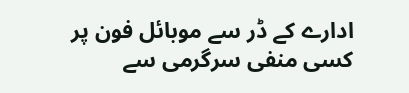ادارے کے ڈر سے موبائل فون پر کسی منفی سرگرمی سے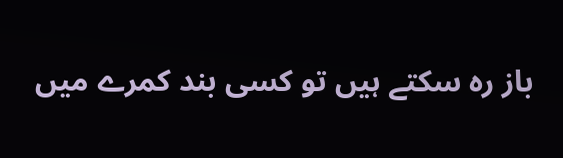باز رہ سکتے ہیں تو کسی بند کمرے میں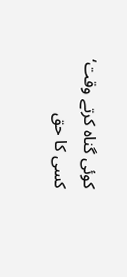کوئی گناہ کرتے وقت‘ کسی کا حق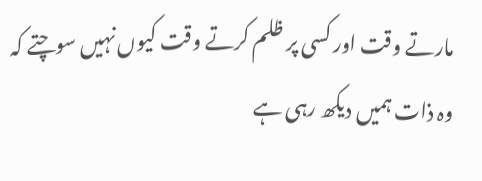مارتے وقت اور کسی پر ظلم کرتے وقت کیوں نہیں سوچتے کہ وہ ذات ہمیں دیکھ رہی ہے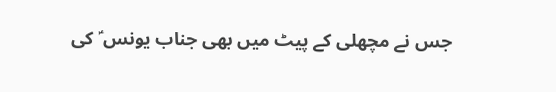جس نے مچھلی کے پیٹ میں بھی جناب یونس ؑ کی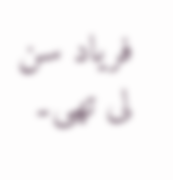فریاد سن لی تھی۔